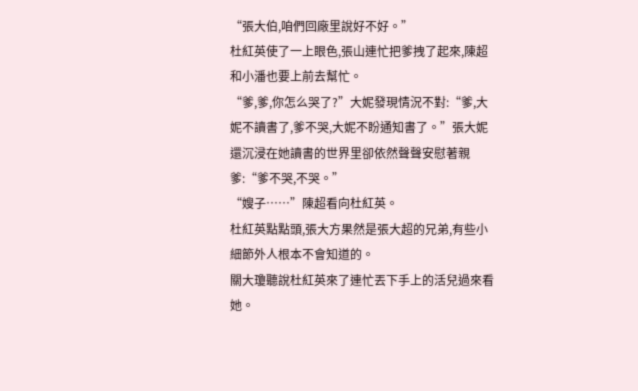“張大伯,咱們回廠里說好不好。”
杜紅英使了一上眼色,張山連忙把爹拽了起來,陳超和小潘也要上前去幫忙。
“爹,爹,你怎么哭了?”大妮發現情況不對:“爹,大妮不讀書了,爹不哭,大妮不盼通知書了。”張大妮還沉浸在她讀書的世界里卻依然聲聲安慰著親爹:“爹不哭,不哭。”
“嫂子……”陳超看向杜紅英。
杜紅英點點頭,張大方果然是張大超的兄弟,有些小細節外人根本不會知道的。
關大瓊聽說杜紅英來了連忙丟下手上的活兒過來看她。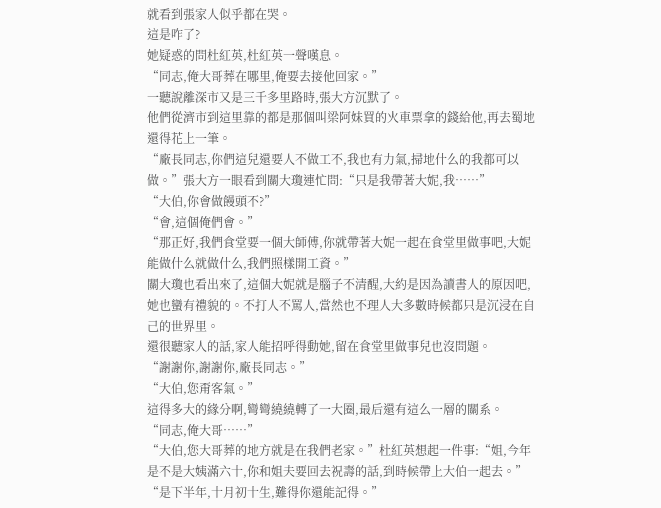就看到張家人似乎都在哭。
這是咋了?
她疑惑的問杜紅英,杜紅英一聲嘆息。
“同志,俺大哥葬在哪里,俺要去接他回家。”
一聽說離深市又是三千多里路時,張大方沉默了。
他們從濟市到這里靠的都是那個叫梁阿妹買的火車票拿的錢給他,再去蜀地還得花上一筆。
“廠長同志,你們這兒還要人不做工不,我也有力氣,掃地什么的我都可以做。”張大方一眼看到關大瓊連忙問:“只是我帶著大妮,我……”
“大伯,你會做饅頭不?”
“會,這個俺們會。”
“那正好,我們食堂要一個大師傅,你就帶著大妮一起在食堂里做事吧,大妮能做什么就做什么,我們照樣開工資。”
關大瓊也看出來了,這個大妮就是腦子不清醒,大約是因為讀書人的原因吧,她也蠻有禮貌的。不打人不罵人,當然也不理人大多數時候都只是沉浸在自己的世界里。
還很聽家人的話,家人能招呼得動她,留在食堂里做事兒也沒問題。
“謝謝你,謝謝你,廠長同志。”
“大伯,您甭客氣。”
這得多大的緣分啊,彎彎繞繞轉了一大圈,最后還有這么一層的關系。
“同志,俺大哥……”
“大伯,您大哥葬的地方就是在我們老家。”杜紅英想起一件事:“姐,今年是不是大姨滿六十,你和姐夫要回去祝壽的話,到時候帶上大伯一起去。”
“是下半年,十月初十生,難得你還能記得。”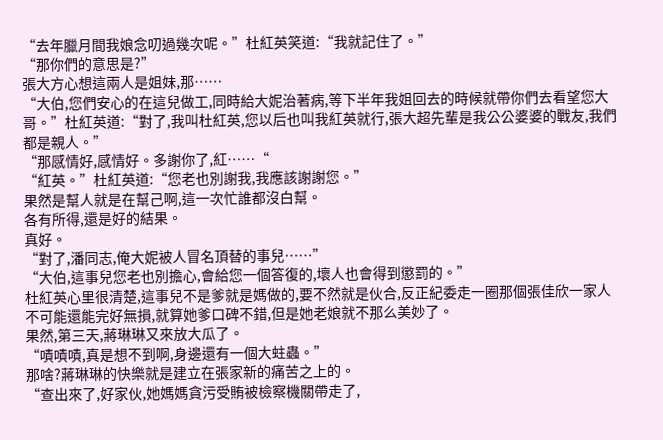“去年臘月間我娘念叨過幾次呢。”杜紅英笑道:“我就記住了。”
“那你們的意思是?”
張大方心想這兩人是姐妹,那……
“大伯,您們安心的在這兒做工,同時給大妮治著病,等下半年我姐回去的時候就帶你們去看望您大哥。”杜紅英道:“對了,我叫杜紅英,您以后也叫我紅英就行,張大超先輩是我公公婆婆的戰友,我們都是親人。”
“那感情好,感情好。多謝你了,紅……“
“紅英。”杜紅英道:“您老也別謝我,我應該謝謝您。”
果然是幫人就是在幫己啊,這一次忙誰都沒白幫。
各有所得,還是好的結果。
真好。
“對了,潘同志,俺大妮被人冒名頂替的事兒……”
“大伯,這事兒您老也別擔心,會給您一個答復的,壞人也會得到懲罰的。”
杜紅英心里很清楚,這事兒不是爹就是媽做的,要不然就是伙合,反正紀委走一圈那個張佳欣一家人不可能還能完好無損,就算她爹口碑不錯,但是她老娘就不那么美妙了。
果然,第三天,蔣琳琳又來放大瓜了。
“嘖嘖嘖,真是想不到啊,身邊還有一個大蛀蟲。”
那啥?蔣琳琳的快樂就是建立在張家新的痛苦之上的。
“查出來了,好家伙,她媽媽貪污受賄被檢察機關帶走了,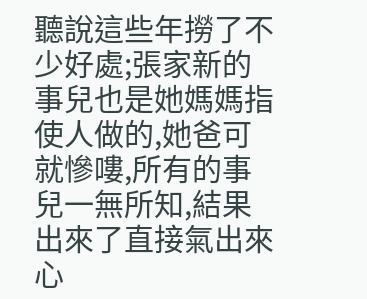聽說這些年撈了不少好處;張家新的事兒也是她媽媽指使人做的,她爸可就慘嘍,所有的事兒一無所知,結果出來了直接氣出來心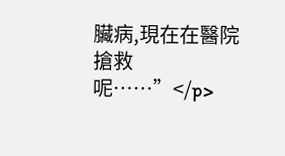臟病,現在在醫院搶救呢……”</p>